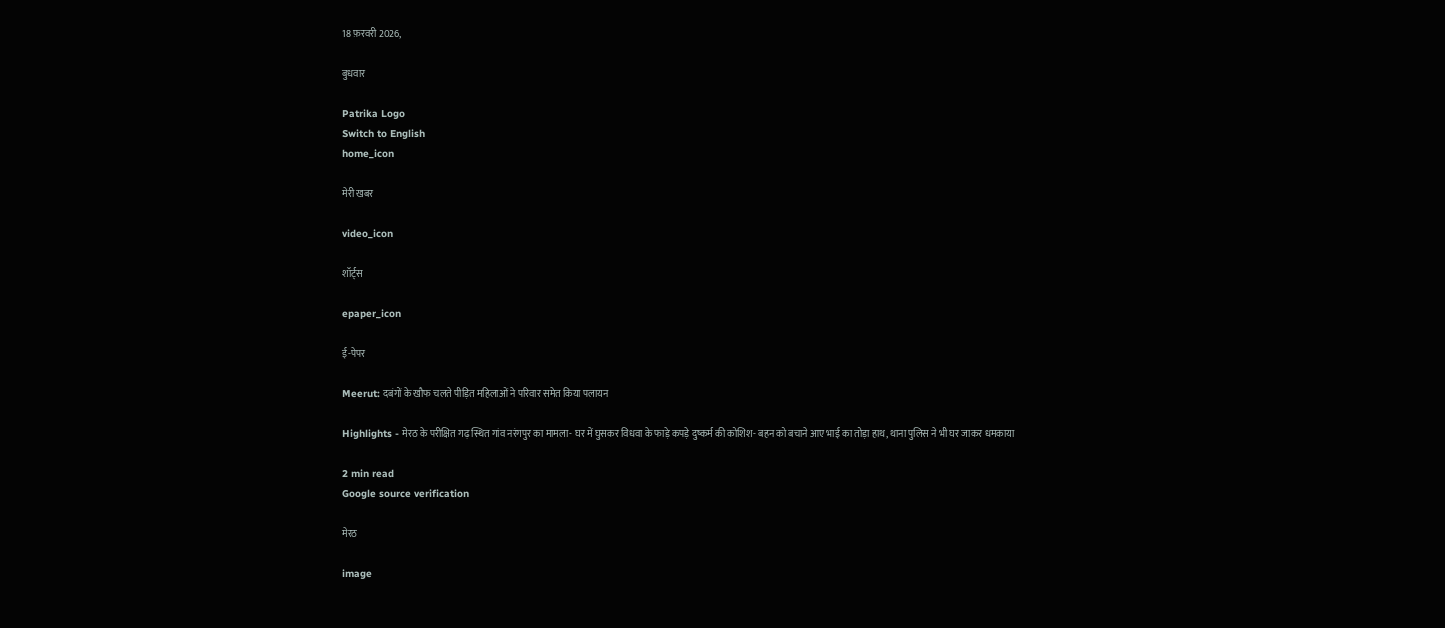18 फ़रवरी 2026,

बुधवार

Patrika Logo
Switch to English
home_icon

मेरी खबर

video_icon

शॉर्ट्स

epaper_icon

ई-पेपर

Meerut: दबंगों के खौफ चलते पीड़ित महिलाओं ने परिवार समेत किया पलायन

Highlights - मेरठ के परीक्षित गढ़ स्थित गांव नरंगपुर का मामला- घर में घुसकर विधवा के फाड़े कपड़े दुष्कर्म की कोशिश- बहन को बचाने आए भाई का तोड़ा हाथ, थाना पुलिस ने भी घर जाकर धमकाया

2 min read
Google source verification

मेरठ

image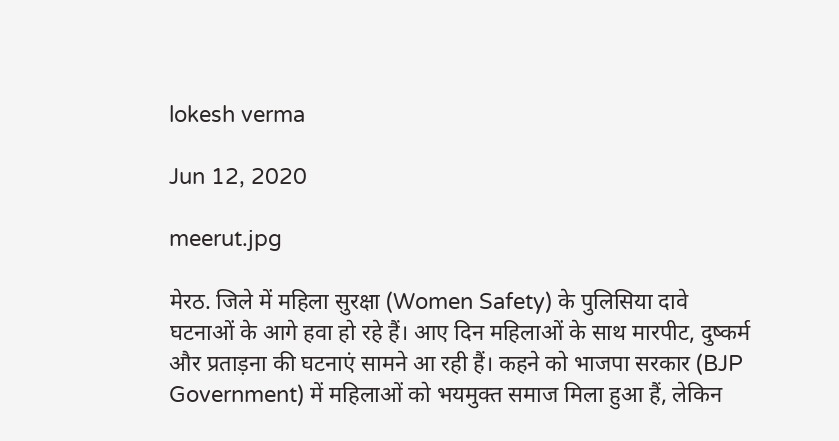lokesh verma

Jun 12, 2020

meerut.jpg

मेरठ. जिले में महिला सुरक्षा (Women Safety) के पुलिसिया दावे घटनाओं के आगे हवा हो रहे हैं। आए दिन महिलाओं के साथ मारपीट, दुष्कर्म और प्रताड़ना की घटनाएं सामने आ रही हैं। कहने को भाजपा सरकार (BJP Government) में महिलाओं को भयमुक्त समाज मिला हुआ हैं, लेकिन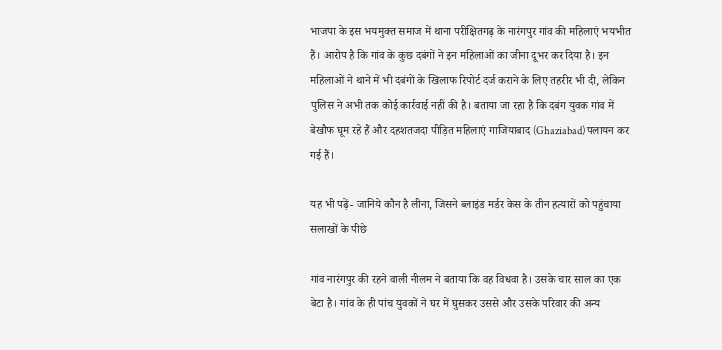भाजपा के इस भयमुक्त समाज में थाना परीक्षितगढ़ के नारंगपुर गांव की महिलाएं भयभीत हैं। आरोप है कि गांव के कुछ दबंगों ने इन महिलाओं का जीना दूभर कर दिया है। इन महिलाओं ने थाने में भी दबंगों के खिलाफ रिपोर्ट दर्ज कराने के लिए तहरीर भी दी, लेकिन पुलिस ने अभी तक कोई कार्रवाई नहीं की है। बताया जा रहा है कि दबंग युवक गांव में बेखौफ घूम रहे हैं और दहशतजदा पीड़ित महिलाएं गाजियाबाद (Ghaziabad) पलायन कर गई हैं।

यह भी पढ़ें- जानिये कौन है लीना, जिसने ब्लाइंड मर्डर केस के तीन हत्यारों को पहुंचाया सलाखों के पीछे

गांव नारंगपुर की रहने वाली नीलम ने बताया कि वह विधवा है। उसके चार साल का एक बेटा है। गांव के ही पांच युवकों ने घर में घुसकर उससे और उसके परिवार की अन्य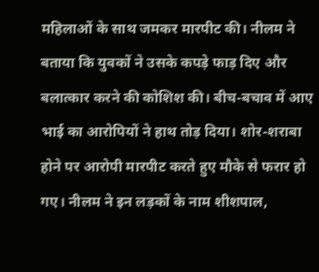महिलाओं के साथ जमकर मारपीट की। नीलम ने बताया कि युवकों ने उसके कपड़े फाड़ दिए और बलात्कार करने की कोशिश की। बीच-बचाव में आए भाई का आरोपियों ने हाथ तोड़ दिया। शोर-शराबा होने पर आरोपी मारपीट करते हुए मौके से फरार हो गए। नीलम ने इन लड़कों के नाम शीशपाल,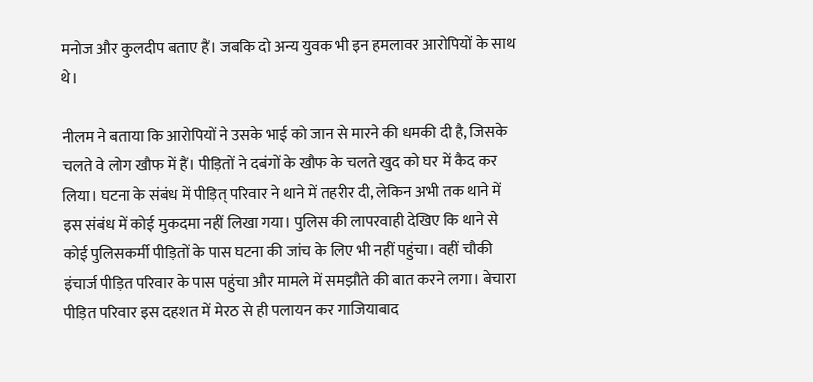मनोज और कुलदीप बताए हैं। जबकि दो अन्य युवक भी इन हमलावर आरोपियों के साथ थे।

नीलम ने बताया कि आरोपियों ने उसके भाई को जान से मारने की धमकी दी है, जिसके चलते वे लोग खौफ में हैं। पीड़ितों ने दबंगों के खौफ के चलते खुद को घर में कैद कर लिया। घटना के संबंध में पीड़ित् परिवार ने थाने में तहरीर दी, लेकिन अभी तक थाने में इस संबंध में कोई मुकदमा नहीं लिखा गया। पुलिस की लापरवाही देखिए कि थाने से कोई पुलिसकर्मी पीड़ितों के पास घटना की जांच के लिए भी नहीं पहुंचा। वहीं चौकी इंचार्ज पीड़ित परिवार के पास पहुंचा और मामले में समझौते की बात करने लगा। बेचारा पीड़ित परिवार इस दहशत में मेरठ से ही पलायन कर गाजियाबाद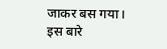जाकर बस गया। इस बारे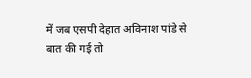में जब एसपी देहात अविनाश पांडे से बात की गई तो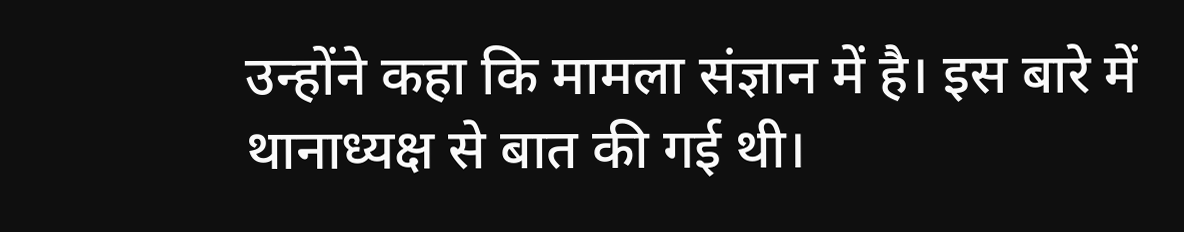उन्होंने कहा कि मामला संज्ञान में है। इस बारे में थानाध्यक्ष से बात की गई थी।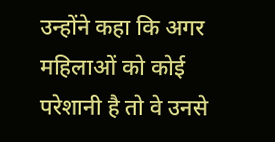उन्होंने कहा कि अगर महिलाओं को कोई परेशानी है तो वे उनसे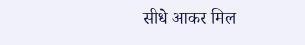सीधे आकर मिल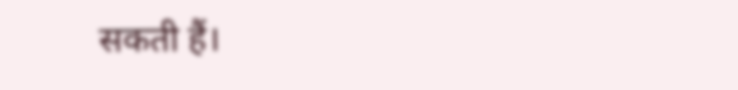सकती हैं।